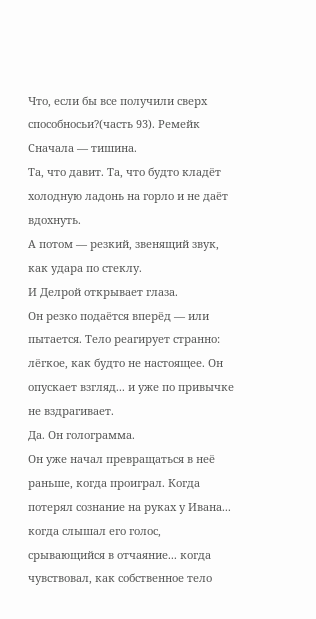Что, если бы все получили сверх способносьи?(часть 93). Ремейк
Сначала — тишина.
Та, что давит. Та, что будто кладёт холодную ладонь на горло и не даёт вдохнуть.
А потом — резкий, звенящий звук, как удара по стеклу.
И Делрой открывает глаза.
Он резко подаётся вперёд — или пытается. Тело реагирует странно: лёгкое, как будто не настоящее. Он опускает взгляд... и уже по привычке не вздрагивает.
Да. Он голограмма.
Он уже начал превращаться в неё раньше, когда проиграл. Когда потерял сознание на руках у Ивана... когда слышал его голос, срывающийся в отчаяние... когда чувствовал, как собственное тело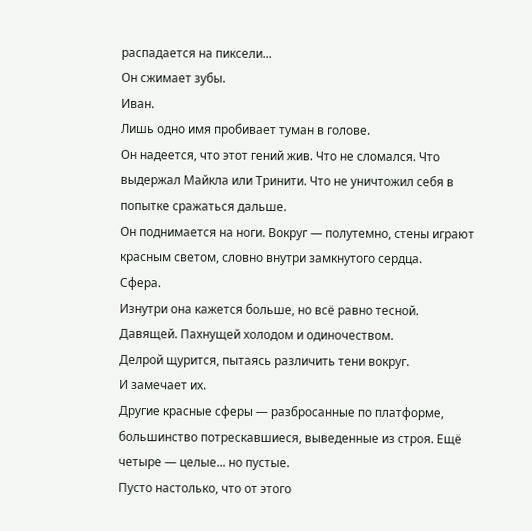распадается на пиксели...
Он сжимает зубы.
Иван.
Лишь одно имя пробивает туман в голове.
Он надеется, что этот гений жив. Что не сломался. Что выдержал Майкла или Тринити. Что не уничтожил себя в попытке сражаться дальше.
Он поднимается на ноги. Вокруг — полутемно, стены играют красным светом, словно внутри замкнутого сердца.
Сфера.
Изнутри она кажется больше, но всё равно тесной. Давящей. Пахнущей холодом и одиночеством.
Делрой щурится, пытаясь различить тени вокруг.
И замечает их.
Другие красные сферы — разбросанные по платформе, большинство потрескавшиеся, выведенные из строя. Ещё четыре — целые... но пустые.
Пусто настолько, что от этого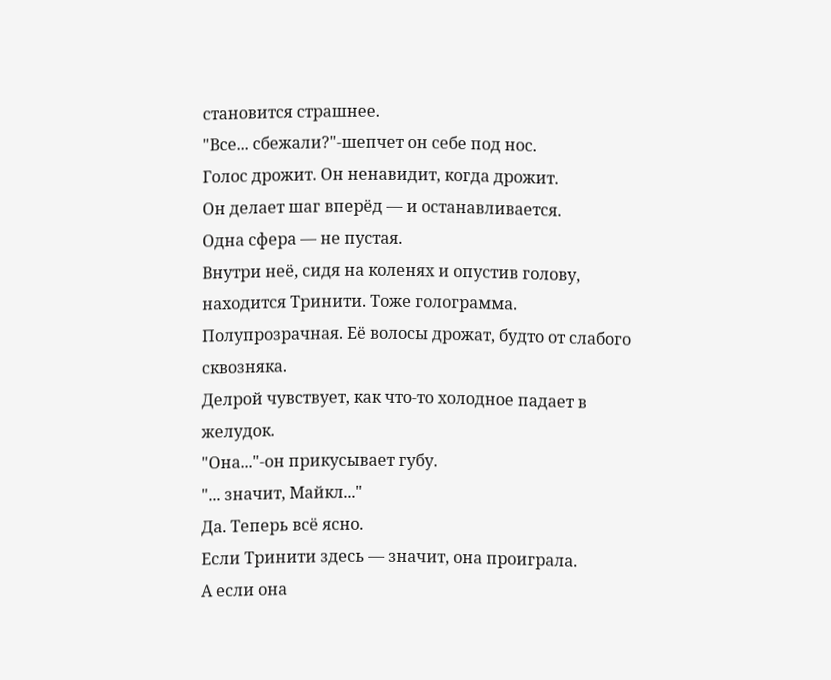становится страшнее.
"Все... сбежали?"-шепчет он себе под нос.
Голос дрожит. Он ненавидит, когда дрожит.
Он делает шаг вперёд — и останавливается.
Одна сфера — не пустая.
Внутри неё, сидя на коленях и опустив голову, находится Тринити. Тоже голограмма. Полупрозрачная. Её волосы дрожат, будто от слабого сквозняка.
Делрой чувствует, как что-то холодное падает в желудок.
"Она..."-он прикусывает губу.
"... значит, Майкл..."
Да. Теперь всё ясно.
Если Тринити здесь — значит, она проиграла.
А если она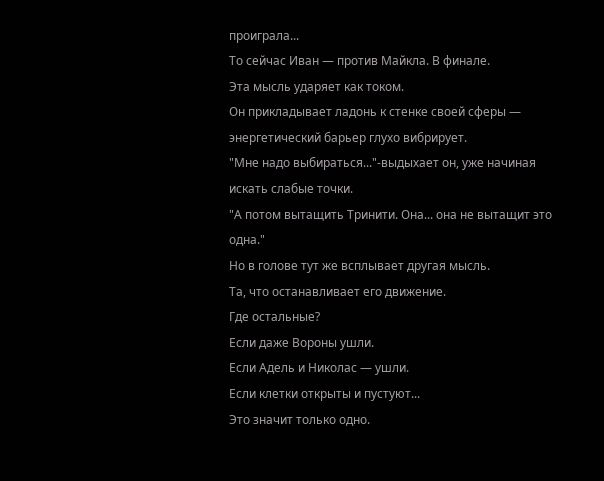проиграла...
То сейчас Иван — против Майкла. В финале.
Эта мысль ударяет как током.
Он прикладывает ладонь к стенке своей сферы — энергетический барьер глухо вибрирует.
"Мне надо выбираться..."-выдыхает он, уже начиная искать слабые точки.
"А потом вытащить Тринити. Она... она не вытащит это одна."
Но в голове тут же всплывает другая мысль.
Та, что останавливает его движение.
Где остальные?
Если даже Вороны ушли.
Если Адель и Николас — ушли.
Если клетки открыты и пустуют...
Это значит только одно.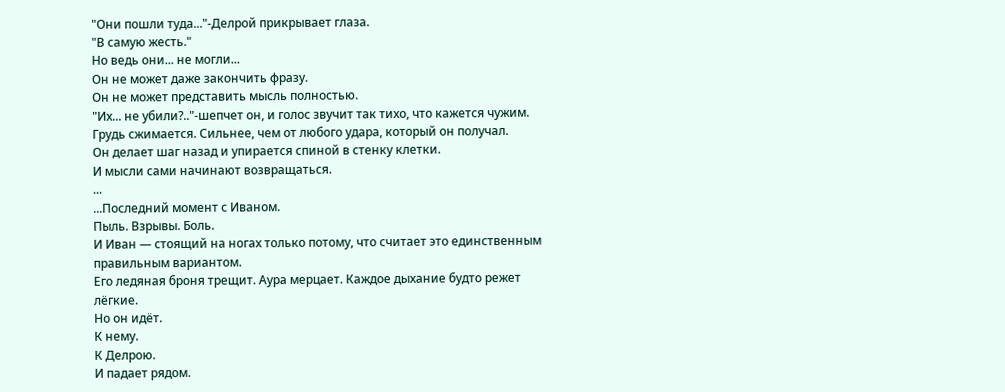"Они пошли туда..."-Делрой прикрывает глаза.
"В самую жесть."
Но ведь они... не могли...
Он не может даже закончить фразу.
Он не может представить мысль полностью.
"Их... не убили?.."-шепчет он, и голос звучит так тихо, что кажется чужим.
Грудь сжимается. Сильнее, чем от любого удара, который он получал.
Он делает шаг назад и упирается спиной в стенку клетки.
И мысли сами начинают возвращаться.
...
...Последний момент с Иваном.
Пыль. Взрывы. Боль.
И Иван — стоящий на ногах только потому, что считает это единственным правильным вариантом.
Его ледяная броня трещит. Аура мерцает. Каждое дыхание будто режет лёгкие.
Но он идёт.
К нему.
К Делрою.
И падает рядом.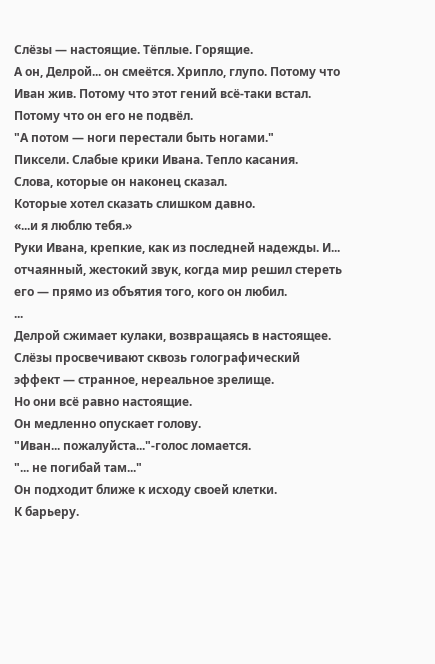Слёзы — настоящие. Тёплые. Горящие.
А он, Делрой... он смеётся. Хрипло, глупо. Потому что Иван жив. Потому что этот гений всё-таки встал. Потому что он его не подвёл.
"А потом — ноги перестали быть ногами."
Пиксели. Слабые крики Ивана. Тепло касания.
Слова, которые он наконец сказал.
Которые хотел сказать слишком давно.
«...и я люблю тебя.»
Руки Ивана, крепкие, как из последней надежды. И... отчаянный, жестокий звук, когда мир решил стереть его — прямо из объятия того, кого он любил.
...
Делрой сжимает кулаки, возвращаясь в настоящее.
Слёзы просвечивают сквозь голографический эффект — странное, нереальное зрелище.
Но они всё равно настоящие.
Он медленно опускает голову.
"Иван... пожалуйста..."-голос ломается.
"... не погибай там..."
Он подходит ближе к исходу своей клетки.
К барьеру.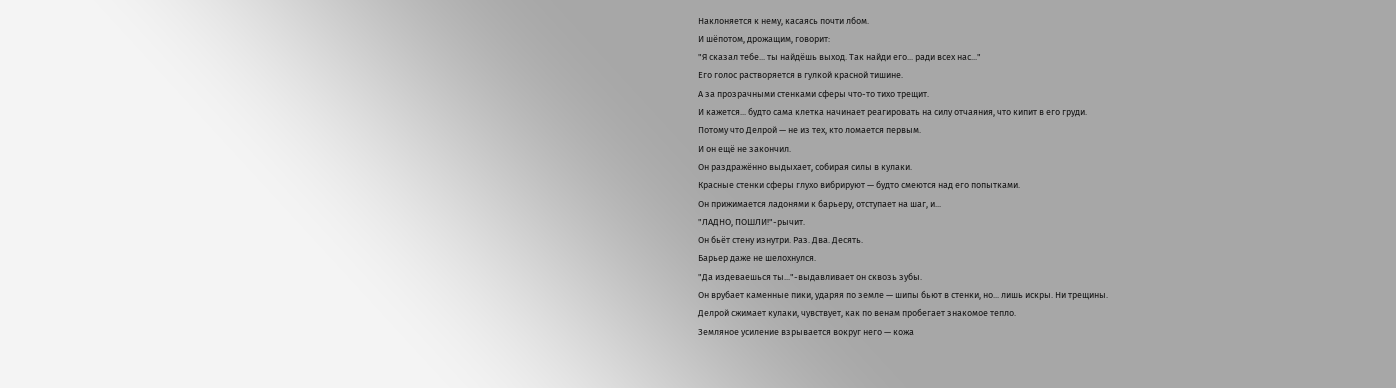Наклоняется к нему, касаясь почти лбом.
И шёпотом, дрожащим, говорит:
"Я сказал тебе... ты найдёшь выход. Так найди его... ради всех нас..."
Его голос растворяется в гулкой красной тишине.
А за прозрачными стенками сферы что-то тихо трещит.
И кажется... будто сама клетка начинает реагировать на силу отчаяния, что кипит в его груди.
Потому что Делрой — не из тех, кто ломается первым.
И он ещё не закончил.
Он раздражённо выдыхает, собирая силы в кулаки.
Красные стенки сферы глухо вибрируют — будто смеются над его попытками.
Он прижимается ладонями к барьеру, отступает на шаг, и...
"ЛАДНО, ПОШЛИ!"-рычит.
Он бьёт стену изнутри. Раз. Два. Десять.
Барьер даже не шелохнулся.
"Да издеваешься ты..."-выдавливает он сквозь зубы.
Он врубает каменные пики, ударяя по земле — шипы бьют в стенки, но... лишь искры. Ни трещины.
Делрой сжимает кулаки, чувствует, как по венам пробегает знакомое тепло.
Земляное усиление взрывается вокруг него — кожа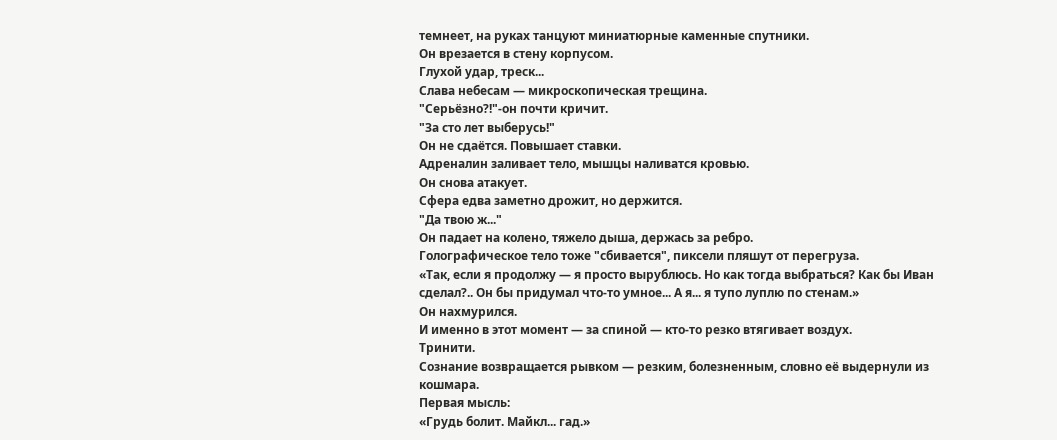темнеет, на руках танцуют миниатюрные каменные спутники.
Он врезается в стену корпусом.
Глухой удар, треск...
Слава небесам — микроскопическая трещина.
"Серьёзно?!"-он почти кричит.
"За сто лет выберусь!"
Он не сдаётся. Повышает ставки.
Адреналин заливает тело, мышцы наливатся кровью.
Он снова атакует.
Сфера едва заметно дрожит, но держится.
"Да твою ж..."
Он падает на колено, тяжело дыша, держась за ребро.
Голографическое тело тоже "сбивается", пиксели пляшут от перегруза.
«Так, если я продолжу — я просто вырублюсь. Но как тогда выбраться? Как бы Иван сделал?.. Он бы придумал что-то умное... А я... я тупо луплю по стенам.»
Он нахмурился.
И именно в этот момент — за спиной — кто-то резко втягивает воздух.
Тринити.
Сознание возвращается рывком — резким, болезненным, словно её выдернули из кошмара.
Первая мысль:
«Грудь болит. Майкл... гад.»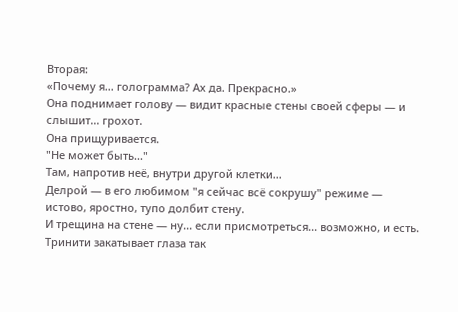Вторая:
«Почему я... голограмма? Ах да. Прекрасно.»
Она поднимает голову — видит красные стены своей сферы — и слышит... грохот.
Она прищуривается.
"Не может быть..."
Там, напротив неё, внутри другой клетки...
Делрой — в его любимом "я сейчас всё сокрушу" режиме — истово, яростно, тупо долбит стену.
И трещина на стене — ну... если присмотреться... возможно, и есть.
Тринити закатывает глаза так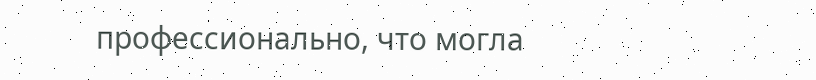профессионально, что могла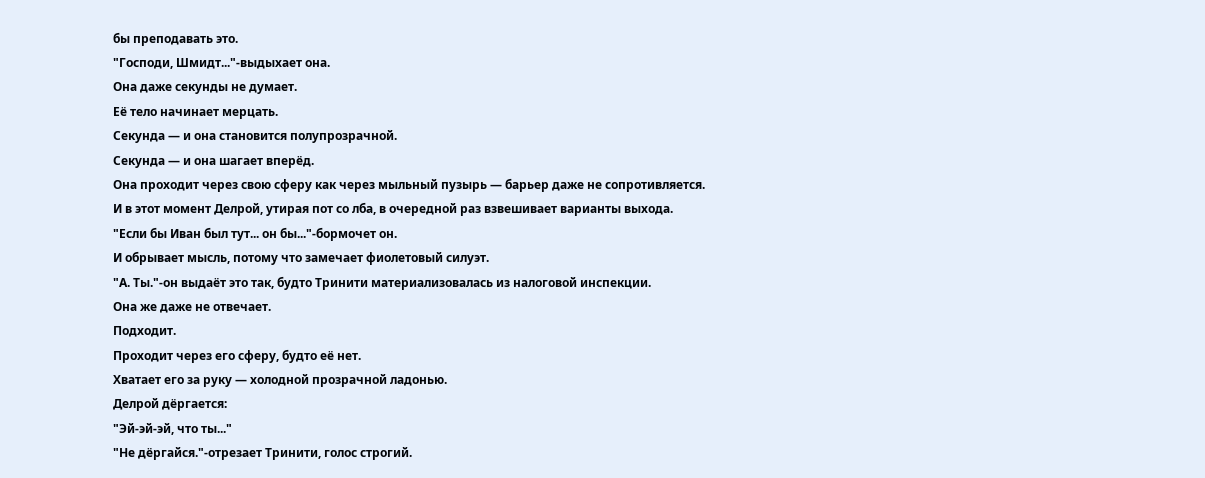бы преподавать это.
"Господи, Шмидт..."-выдыхает она.
Она даже секунды не думает.
Её тело начинает мерцать.
Секунда — и она становится полупрозрачной.
Секунда — и она шагает вперёд.
Она проходит через свою сферу как через мыльный пузырь — барьер даже не сопротивляется.
И в этот момент Делрой, утирая пот со лба, в очередной раз взвешивает варианты выхода.
"Если бы Иван был тут... он бы..."-бормочет он.
И обрывает мысль, потому что замечает фиолетовый силуэт.
"А. Ты."-он выдаёт это так, будто Тринити материализовалась из налоговой инспекции.
Она же даже не отвечает.
Подходит.
Проходит через его сферу, будто её нет.
Хватает его за руку — холодной прозрачной ладонью.
Делрой дёргается:
"Эй-эй-эй, что ты..."
"Не дёргайся."-отрезает Тринити, голос строгий.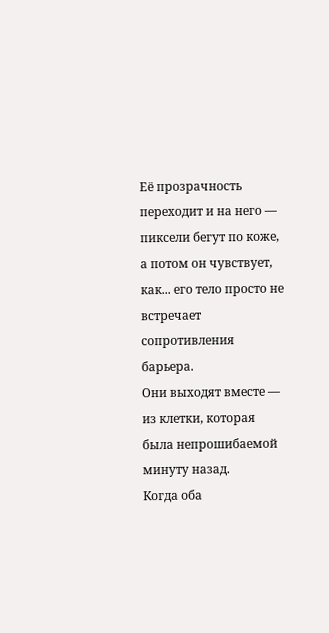Её прозрачность переходит и на него — пиксели бегут по коже, а потом он чувствует, как... его тело просто не встречает сопротивления барьера.
Они выходят вместе — из клетки, которая была непрошибаемой минуту назад.
Когда оба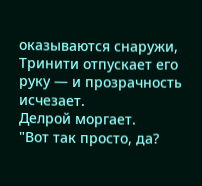оказываются снаружи, Тринити отпускает его руку — и прозрачность исчезает.
Делрой моргает.
"Вот так просто, да?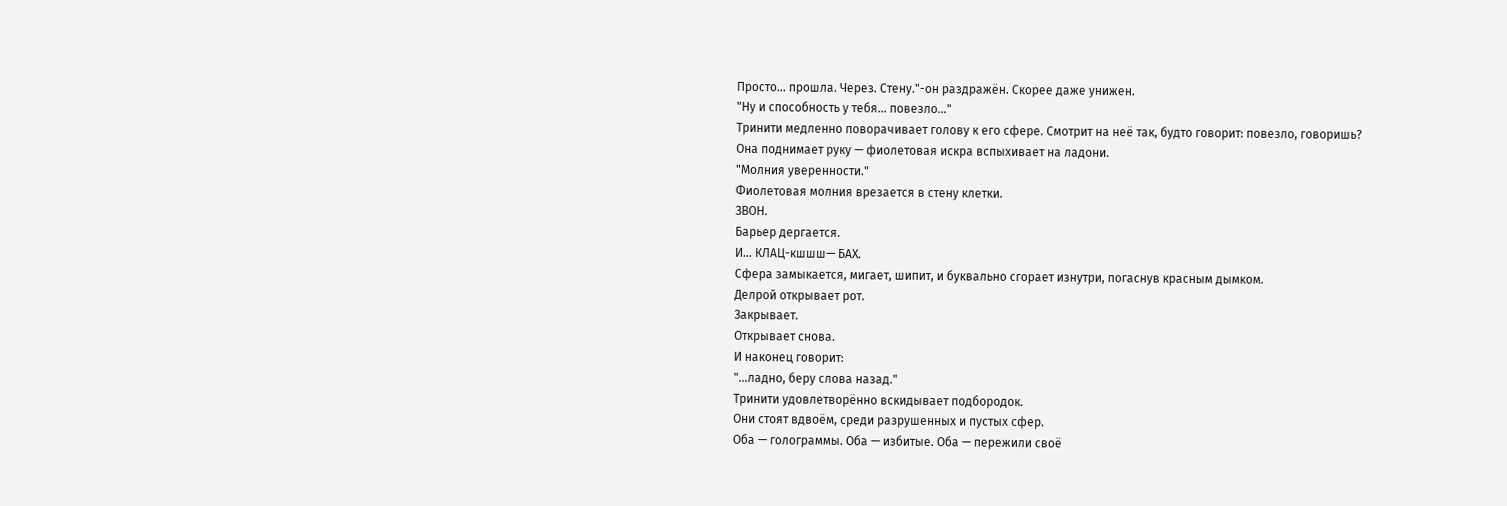Просто... прошла. Через. Стену."-он раздражён. Скорее даже унижен.
"Ну и способность у тебя... повезло..."
Тринити медленно поворачивает голову к его сфере. Смотрит на неё так, будто говорит: повезло, говоришь?
Она поднимает руку — фиолетовая искра вспыхивает на ладони.
"Молния уверенности."
Фиолетовая молния врезается в стену клетки.
ЗВОН.
Барьер дергается.
И... КЛАЦ-кшшш— БАХ.
Сфера замыкается, мигает, шипит, и буквально сгорает изнутри, погаснув красным дымком.
Делрой открывает рот.
Закрывает.
Открывает снова.
И наконец говорит:
"...ладно, беру слова назад."
Тринити удовлетворённо вскидывает подбородок.
Они стоят вдвоём, среди разрушенных и пустых сфер.
Оба — голограммы. Оба — избитые. Оба — пережили своё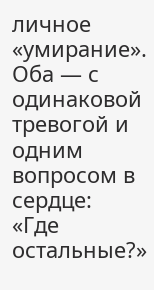личное «умирание». Оба — с одинаковой тревогой и одним вопросом в сердце:
«Где остальные?»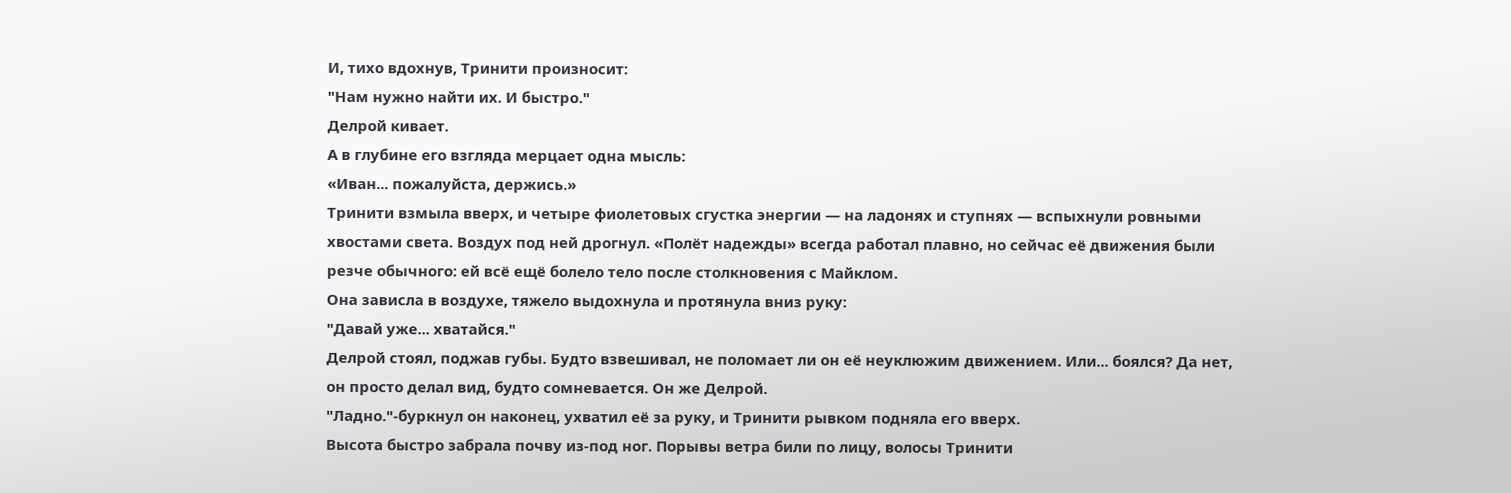И, тихо вдохнув, Тринити произносит:
"Нам нужно найти их. И быстро."
Делрой кивает.
А в глубине его взгляда мерцает одна мысль:
«Иван... пожалуйста, держись.»
Тринити взмыла вверх, и четыре фиолетовых сгустка энергии — на ладонях и ступнях — вспыхнули ровными хвостами света. Воздух под ней дрогнул. «Полёт надежды» всегда работал плавно, но сейчас её движения были резче обычного: ей всё ещё болело тело после столкновения с Майклом.
Она зависла в воздухе, тяжело выдохнула и протянула вниз руку:
"Давай уже... хватайся."
Делрой стоял, поджав губы. Будто взвешивал, не поломает ли он её неуклюжим движением. Или... боялся? Да нет, он просто делал вид, будто сомневается. Он же Делрой.
"Ладно."-буркнул он наконец, ухватил её за руку, и Тринити рывком подняла его вверх.
Высота быстро забрала почву из-под ног. Порывы ветра били по лицу, волосы Тринити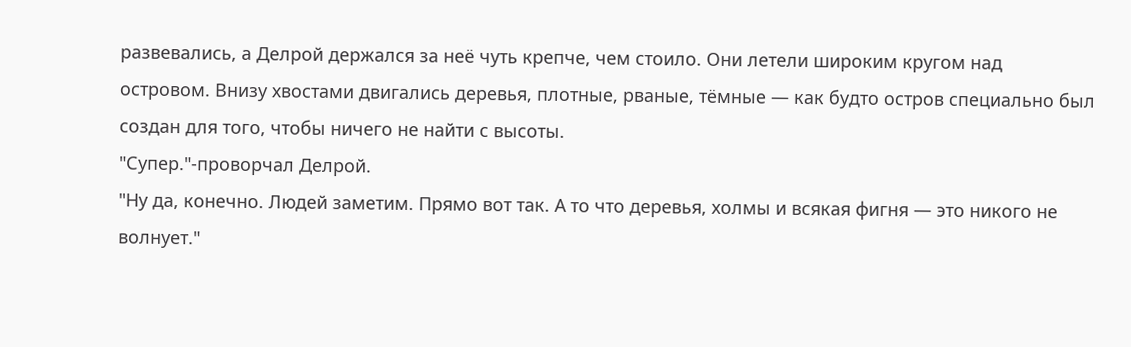развевались, а Делрой держался за неё чуть крепче, чем стоило. Они летели широким кругом над островом. Внизу хвостами двигались деревья, плотные, рваные, тёмные — как будто остров специально был создан для того, чтобы ничего не найти с высоты.
"Супер."-проворчал Делрой.
"Ну да, конечно. Людей заметим. Прямо вот так. А то что деревья, холмы и всякая фигня — это никого не волнует."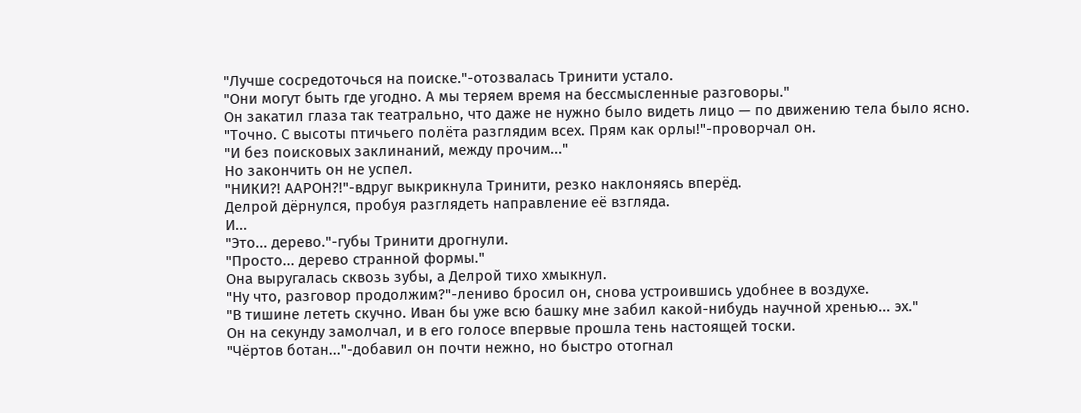"Лучше сосредоточься на поиске."-отозвалась Тринити устало.
"Они могут быть где угодно. А мы теряем время на бессмысленные разговоры."
Он закатил глаза так театрально, что даже не нужно было видеть лицо — по движению тела было ясно.
"Точно. С высоты птичьего полёта разглядим всех. Прям как орлы!"-проворчал он.
"И без поисковых заклинаний, между прочим..."
Но закончить он не успел.
"НИКИ?! ААРОН?!"-вдруг выкрикнула Тринити, резко наклоняясь вперёд.
Делрой дёрнулся, пробуя разглядеть направление её взгляда.
И...
"Это... дерево."-губы Тринити дрогнули.
"Просто... дерево странной формы."
Она выругалась сквозь зубы, а Делрой тихо хмыкнул.
"Ну что, разговор продолжим?"-лениво бросил он, снова устроившись удобнее в воздухе.
"В тишине лететь скучно. Иван бы уже всю башку мне забил какой-нибудь научной хренью... эх."
Он на секунду замолчал, и в его голосе впервые прошла тень настоящей тоски.
"Чёртов ботан..."-добавил он почти нежно, но быстро отогнал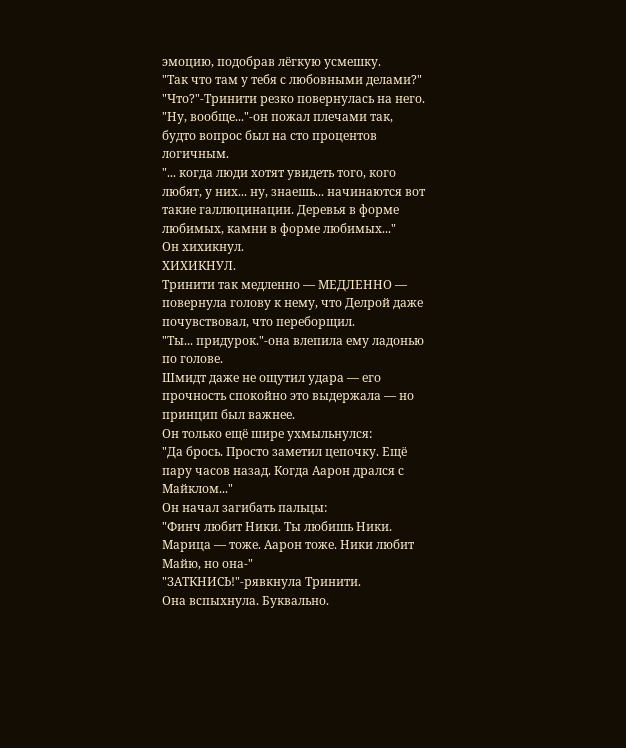эмоцию, подобрав лёгкую усмешку.
"Так что там у тебя с любовными делами?"
"Что?"-Тринити резко повернулась на него.
"Ну, вообще..."-он пожал плечами так, будто вопрос был на сто процентов логичным.
"... когда люди хотят увидеть того, кого любят, у них... ну, знаешь... начинаются вот такие галлюцинации. Деревья в форме любимых, камни в форме любимых..."
Он хихикнул.
ХИХИКНУЛ.
Тринити так медленно — МЕДЛЕННО — повернула голову к нему, что Делрой даже почувствовал, что переборщил.
"Ты... придурок."-она влепила ему ладонью по голове.
Шмидт даже не ощутил удара — его прочность спокойно это выдержала — но принцип был важнее.
Он только ещё шире ухмыльнулся:
"Да брось. Просто заметил цепочку. Ещё пару часов назад. Когда Аарон дрался с Майклом..."
Он начал загибать пальцы:
"Финч любит Ники. Ты любишь Ники. Марица — тоже. Аарон тоже. Ники любит Майю, но она-"
"ЗАТКНИСЬ!"-рявкнула Тринити.
Она вспыхнула. Буквально.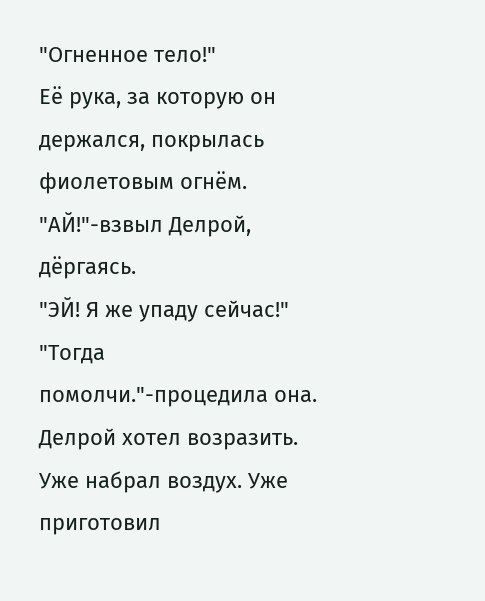"Огненное тело!"
Её рука, за которую он держался, покрылась фиолетовым огнём.
"АЙ!"-взвыл Делрой, дёргаясь.
"ЭЙ! Я же упаду сейчас!"
"Тогда помолчи."-процедила она.
Делрой хотел возразить. Уже набрал воздух. Уже приготовил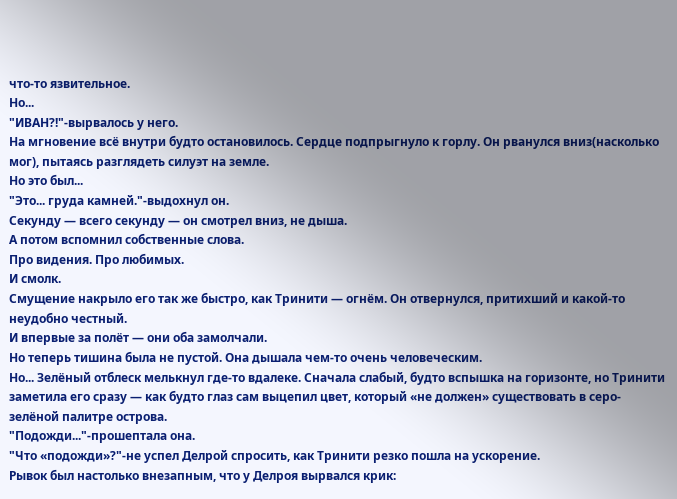что-то язвительное.
Но...
"ИВАН?!"-вырвалось у него.
На мгновение всё внутри будто остановилось. Сердце подпрыгнуло к горлу. Он рванулся вниз(насколько мог), пытаясь разглядеть силуэт на земле.
Но это был...
"Это... груда камней."-выдохнул он.
Секунду — всего секунду — он смотрел вниз, не дыша.
А потом вспомнил собственные слова.
Про видения. Про любимых.
И смолк.
Смущение накрыло его так же быстро, как Тринити — огнём. Он отвернулся, притихший и какой-то неудобно честный.
И впервые за полёт — они оба замолчали.
Но теперь тишина была не пустой. Она дышала чем-то очень человеческим.
Но... Зелёный отблеск мелькнул где-то вдалеке. Сначала слабый, будто вспышка на горизонте, но Тринити заметила его сразу — как будто глаз сам выцепил цвет, который «не должен» существовать в серо-зелёной палитре острова.
"Подожди..."-прошептала она.
"Что «подожди»?"-не успел Делрой спросить, как Тринити резко пошла на ускорение.
Рывок был настолько внезапным, что у Делроя вырвался крик: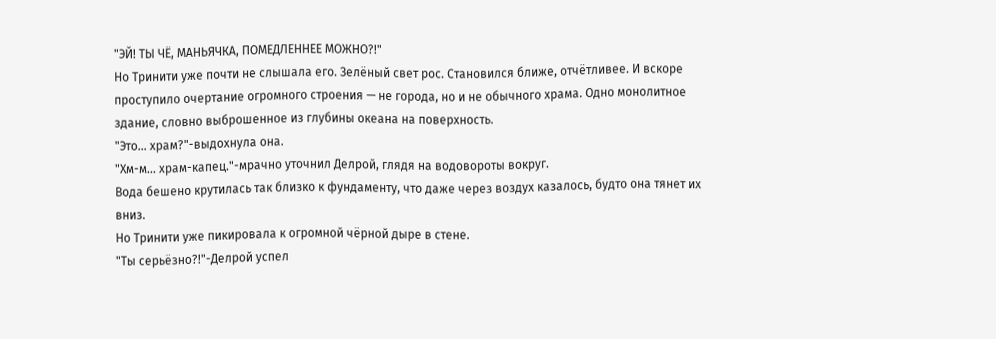"ЭЙ! ТЫ ЧЁ, МАНЬЯЧКА, ПОМЕДЛЕННЕЕ МОЖНО?!"
Но Тринити уже почти не слышала его. Зелёный свет рос. Становился ближе, отчётливее. И вскоре проступило очертание огромного строения — не города, но и не обычного храма. Одно монолитное здание, словно выброшенное из глубины океана на поверхность.
"Это... храм?"-выдохнула она.
"Хм-м... храм-капец."-мрачно уточнил Делрой, глядя на водовороты вокруг.
Вода бешено крутилась так близко к фундаменту, что даже через воздух казалось, будто она тянет их вниз.
Но Тринити уже пикировала к огромной чёрной дыре в стене.
"Ты серьёзно?!"-Делрой успел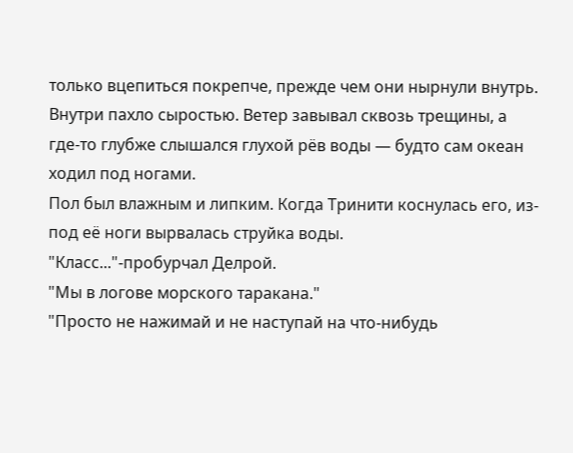только вцепиться покрепче, прежде чем они нырнули внутрь.
Внутри пахло сыростью. Ветер завывал сквозь трещины, а где-то глубже слышался глухой рёв воды — будто сам океан ходил под ногами.
Пол был влажным и липким. Когда Тринити коснулась его, из-под её ноги вырвалась струйка воды.
"Класс..."-пробурчал Делрой.
"Мы в логове морского таракана."
"Просто не нажимай и не наступай на что-нибудь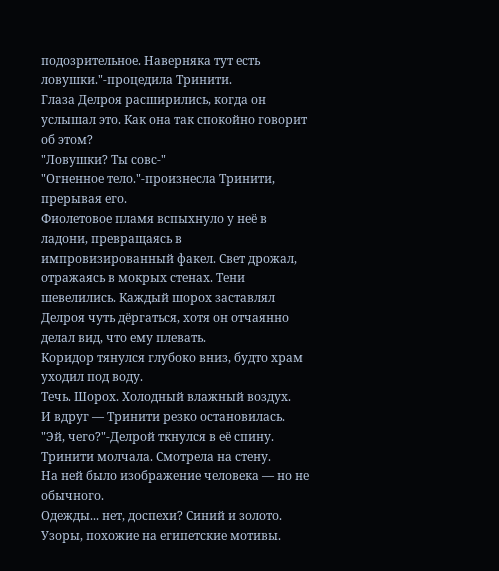подозрительное. Наверняка тут есть ловушки."-процедила Тринити.
Глаза Делроя расширились, когда он услышал это. Как она так спокойно говорит об этом?
"Ловушки? Ты совс-"
"Огненное тело."-произнесла Тринити, прерывая его.
Фиолетовое пламя вспыхнуло у неё в ладони, превращаясь в импровизированный факел. Свет дрожал, отражаясь в мокрых стенах. Тени шевелились. Каждый шорох заставлял Делроя чуть дёргаться, хотя он отчаянно делал вид, что ему плевать.
Коридор тянулся глубоко вниз, будто храм уходил под воду.
Течь. Шорох. Холодный влажный воздух.
И вдруг — Тринити резко остановилась.
"Эй, чего?"-Делрой ткнулся в её спину.
Тринити молчала. Смотрела на стену.
На ней было изображение человека — но не обычного.
Одежды... нет, доспехи? Синий и золото. Узоры, похожие на египетские мотивы.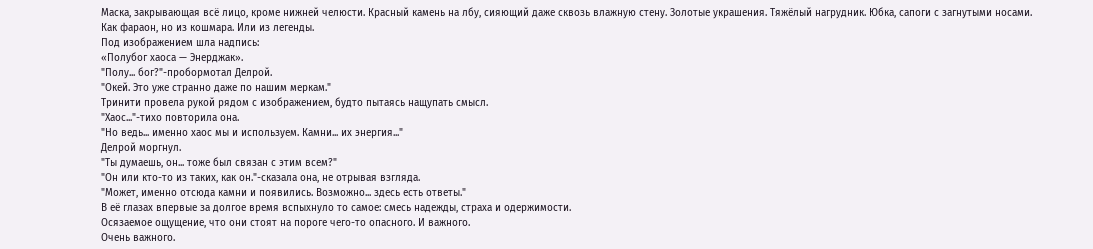Маска, закрывающая всё лицо, кроме нижней челюсти. Красный камень на лбу, сияющий даже сквозь влажную стену. Золотые украшения. Тяжёлый нагрудник. Юбка, сапоги с загнутыми носами.
Как фараон, но из кошмара. Или из легенды.
Под изображением шла надпись:
«Полубог хаоса — Энерджак».
"Полу... бог?"-пробормотал Делрой.
"Окей. Это уже странно даже по нашим меркам."
Тринити провела рукой рядом с изображением, будто пытаясь нащупать смысл.
"Хаос..."-тихо повторила она.
"Но ведь... именно хаос мы и используем. Камни... их энергия..."
Делрой моргнул.
"Ты думаешь, он... тоже был связан с этим всем?"
"Он или кто-то из таких, как он."-сказала она, не отрывая взгляда.
"Может, именно отсюда камни и появились. Возможно... здесь есть ответы."
В её глазах впервые за долгое время вспыхнуло то самое: смесь надежды, страха и одержимости.
Осязаемое ощущение, что они стоят на пороге чего-то опасного. И важного.
Очень важного.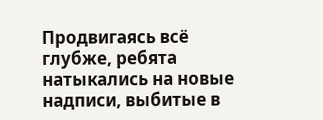Продвигаясь всё глубже, ребята натыкались на новые надписи, выбитые в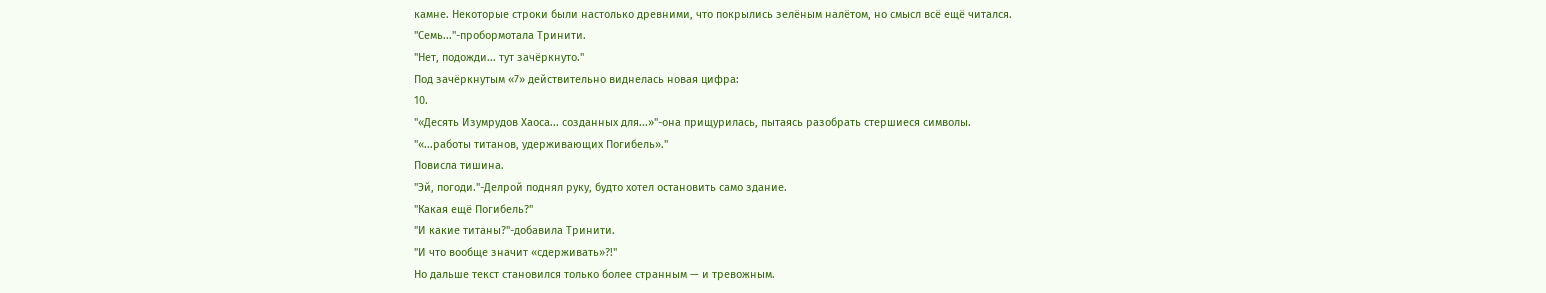камне. Некоторые строки были настолько древними, что покрылись зелёным налётом, но смысл всё ещё читался.
"Семь..."-пробормотала Тринити.
"Нет, подожди... тут зачёркнуто."
Под зачёркнутым «7» действительно виднелась новая цифра:
10.
"«Десять Изумрудов Хаоса... созданных для...»"-она прищурилась, пытаясь разобрать стершиеся символы.
"«...работы титанов, удерживающих Погибель»."
Повисла тишина.
"Эй, погоди."-Делрой поднял руку, будто хотел остановить само здание.
"Какая ещё Погибель?"
"И какие титаны?"-добавила Тринити.
"И что вообще значит «сдерживать»?!"
Но дальше текст становился только более странным — и тревожным.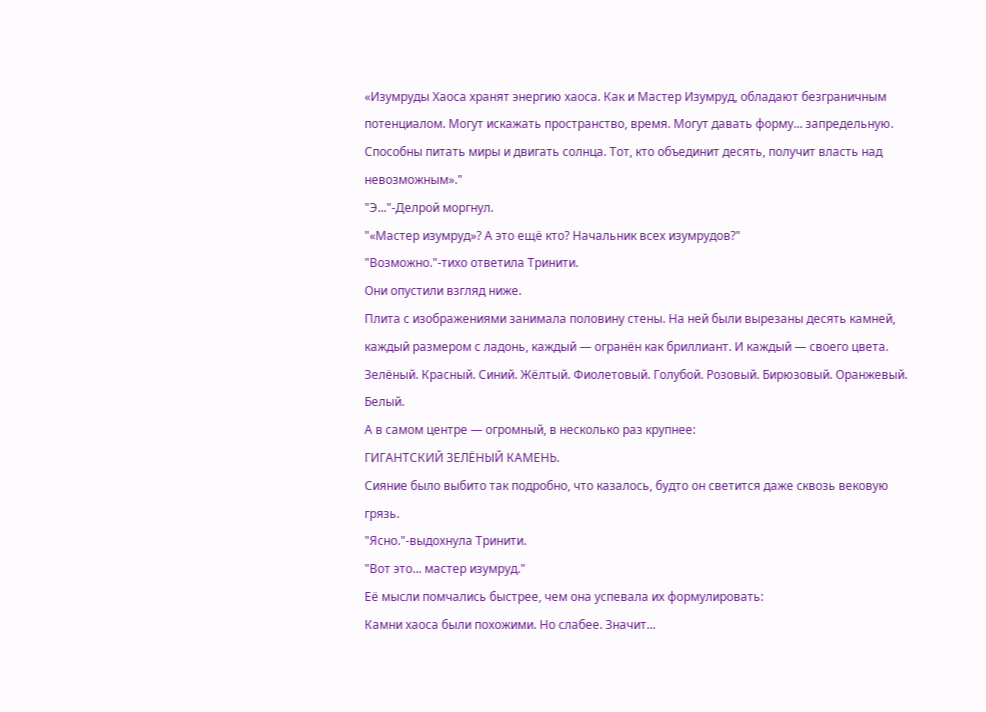«Изумруды Хаоса хранят энергию хаоса. Как и Мастер Изумруд, обладают безграничным потенциалом. Могут искажать пространство, время. Могут давать форму... запредельную. Способны питать миры и двигать солнца. Тот, кто объединит десять, получит власть над невозможным»."
"Э..."-Делрой моргнул.
"«Мастер изумруд»? А это ещё кто? Начальник всех изумрудов?"
"Возможно."-тихо ответила Тринити.
Они опустили взгляд ниже.
Плита с изображениями занимала половину стены. На ней были вырезаны десять камней, каждый размером с ладонь, каждый — огранён как бриллиант. И каждый — своего цвета.
Зелёный. Красный. Синий. Жёлтый. Фиолетовый. Голубой. Розовый. Бирюзовый. Оранжевый. Белый.
А в самом центре — огромный, в несколько раз крупнее:
ГИГАНТСКИЙ ЗЕЛЁНЫЙ КАМЕНЬ.
Сияние было выбито так подробно, что казалось, будто он светится даже сквозь вековую грязь.
"Ясно."-выдохнула Тринити.
"Вот это... мастер изумруд."
Её мысли помчались быстрее, чем она успевала их формулировать:
Камни хаоса были похожими. Но слабее. Значит...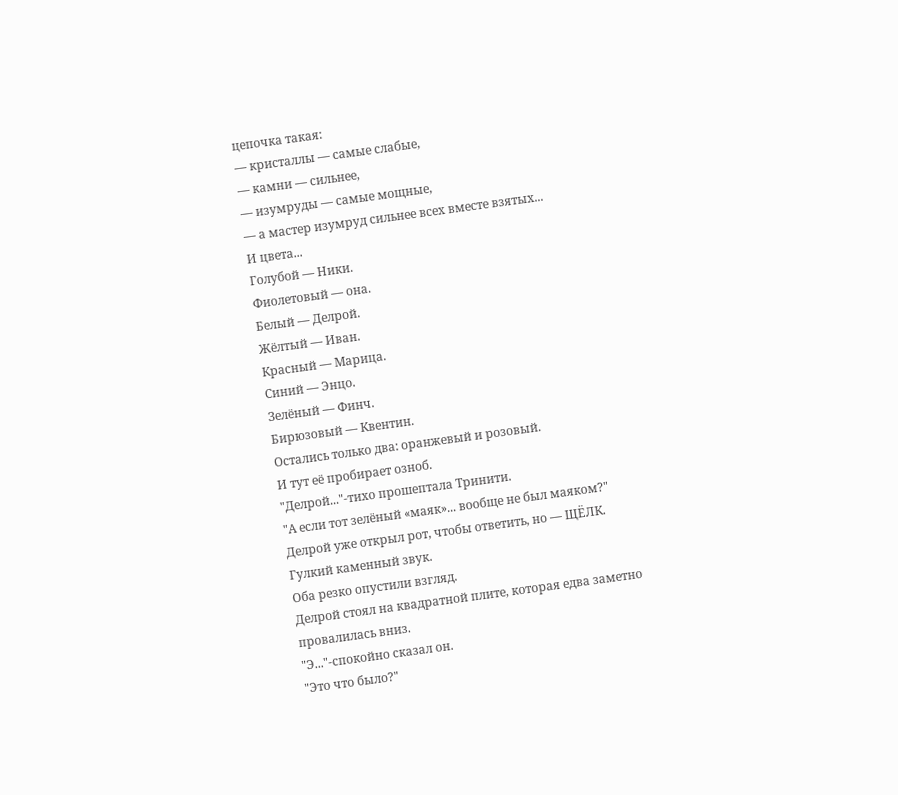цепочка такая:
— кристаллы — самые слабые,
— камни — сильнее,
— изумруды — самые мощные,
— а мастер изумруд сильнее всех вместе взятых...
И цвета...
Голубой — Ники.
Фиолетовый — она.
Белый — Делрой.
Жёлтый — Иван.
Красный — Марица.
Синий — Энцо.
Зелёный — Финч.
Бирюзовый — Квентин.
Остались только два: оранжевый и розовый.
И тут её пробирает озноб.
"Делрой..."-тихо прошептала Тринити.
"А если тот зелёный «маяк»... вообще не был маяком?"
Делрой уже открыл рот, чтобы ответить, но — ЩЁЛК.
Гулкий каменный звук.
Оба резко опустили взгляд.
Делрой стоял на квадратной плите, которая едва заметно провалилась вниз.
"Э..."-спокойно сказал он.
"Это что было?"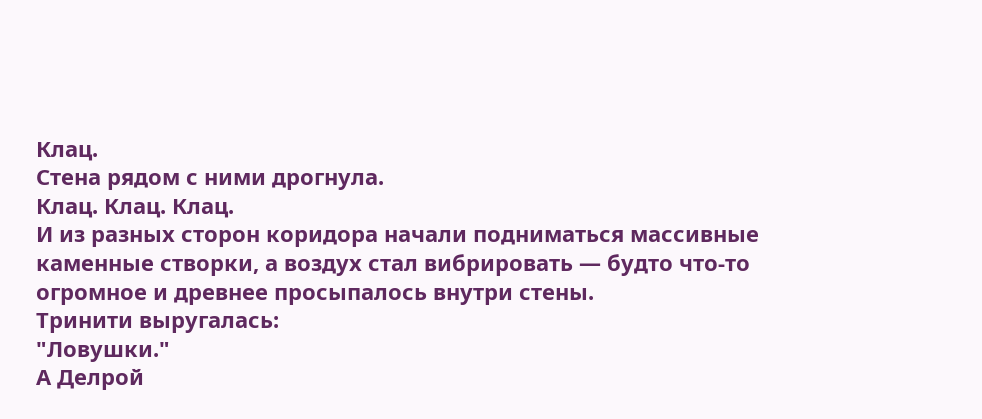Клац.
Стена рядом с ними дрогнула.
Клац. Клац. Клац.
И из разных сторон коридора начали подниматься массивные каменные створки, а воздух стал вибрировать — будто что-то огромное и древнее просыпалось внутри стены.
Тринити выругалась:
"Ловушки."
А Делрой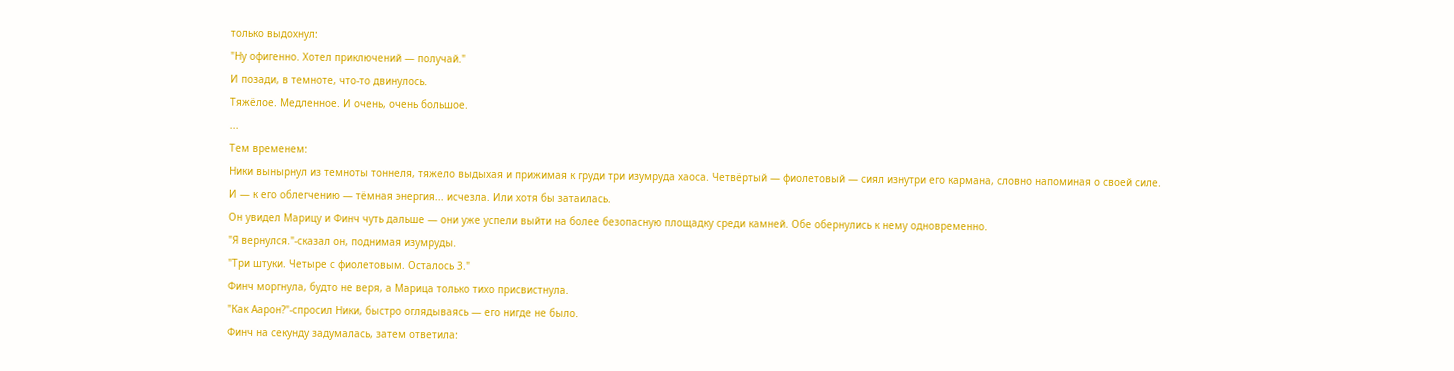только выдохнул:
"Ну офигенно. Хотел приключений — получай."
И позади, в темноте, что-то двинулось.
Тяжёлое. Медленное. И очень, очень большое.
...
Тем временем:
Ники вынырнул из темноты тоннеля, тяжело выдыхая и прижимая к груди три изумруда хаоса. Четвёртый — фиолетовый — сиял изнутри его кармана, словно напоминая о своей силе.
И — к его облегчению — тёмная энергия... исчезла. Или хотя бы затаилась.
Он увидел Марицу и Финч чуть дальше — они уже успели выйти на более безопасную площадку среди камней. Обе обернулись к нему одновременно.
"Я вернулся."-сказал он, поднимая изумруды.
"Три штуки. Четыре с фиолетовым. Осталось 3."
Финч моргнула, будто не веря, а Марица только тихо присвистнула.
"Как Аарон?"-спросил Ники, быстро оглядываясь — его нигде не было.
Финч на секунду задумалась, затем ответила: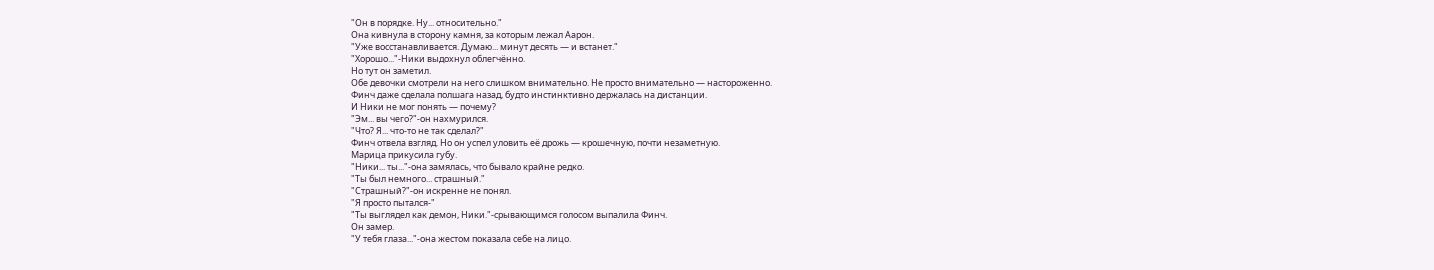"Он в порядке. Ну... относительно."
Она кивнула в сторону камня, за которым лежал Аарон.
"Уже восстанавливается. Думаю... минут десять — и встанет."
"Хорошо..."-Ники выдохнул облегчённо.
Но тут он заметил.
Обе девочки смотрели на него слишком внимательно. Не просто внимательно — настороженно.
Финч даже сделала полшага назад, будто инстинктивно держалась на дистанции.
И Ники не мог понять — почему?
"Эм... вы чего?"-он нахмурился.
"Что? Я... что-то не так сделал?"
Финч отвела взгляд. Но он успел уловить её дрожь — крошечную, почти незаметную.
Марица прикусила губу.
"Ники... ты..."-она замялась, что бывало крайне редко.
"Ты был немного... страшный."
"Страшный?"-он искренне не понял.
"Я просто пытался-"
"Ты выглядел как демон, Ники."-срывающимся голосом выпалила Финч.
Он замер.
"У тебя глаза..."-она жестом показала себе на лицо.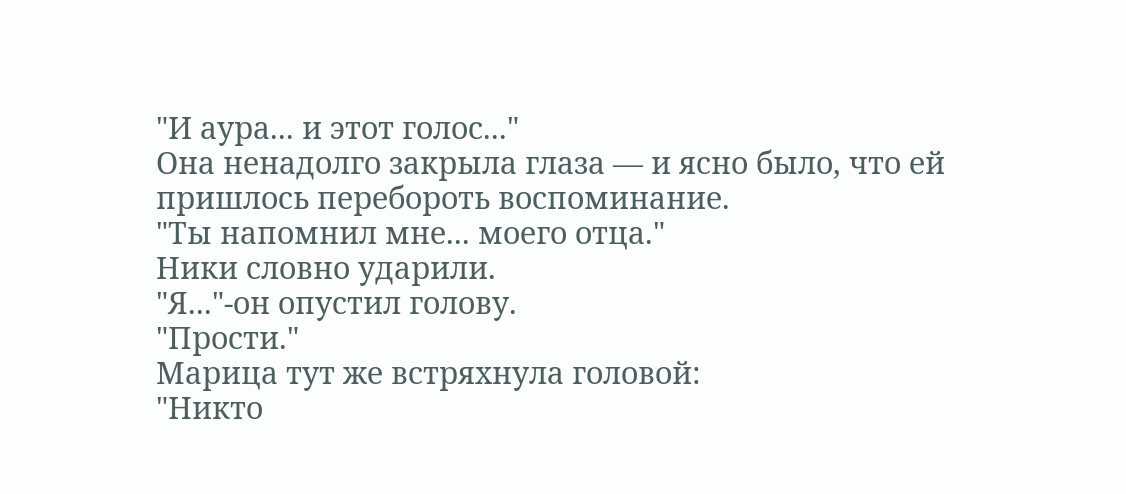"И аура... и этот голос..."
Она ненадолго закрыла глаза — и ясно было, что ей пришлось перебороть воспоминание.
"Ты напомнил мне... моего отца."
Ники словно ударили.
"Я..."-он опустил голову.
"Прости."
Марица тут же встряхнула головой:
"Никто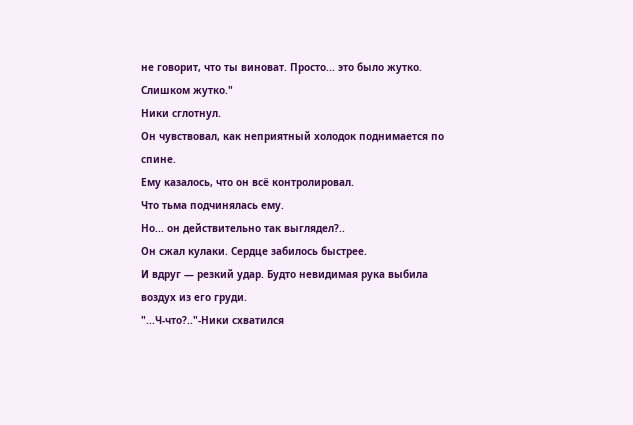не говорит, что ты виноват. Просто... это было жутко. Слишком жутко."
Ники сглотнул.
Он чувствовал, как неприятный холодок поднимается по спине.
Ему казалось, что он всё контролировал.
Что тьма подчинялась ему.
Но... он действительно так выглядел?..
Он сжал кулаки. Сердце забилось быстрее.
И вдруг — резкий удар. Будто невидимая рука выбила воздух из его груди.
"...Ч-что?.."-Ники схватился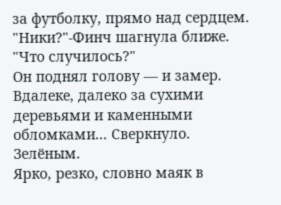за футболку, прямо над сердцем.
"Ники?"-Финч шагнула ближе.
"Что случилось?"
Он поднял голову — и замер.
Вдалеке, далеко за сухими деревьями и каменными обломками... Сверкнуло.
Зелёным.
Ярко, резко, словно маяк в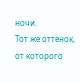ночи.
Тот же оттенок, от которого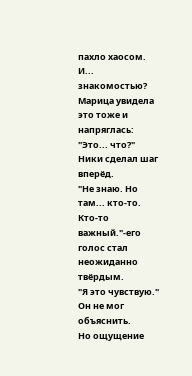пахло хаосом. И... знакомостью?
Марица увидела это тоже и напряглась:
"Это... что?"
Ники сделал шаг вперёд.
"Не знаю. Но там... кто-то. Кто-то важный."-его голос стал неожиданно твёрдым.
"Я это чувствую."
Он не мог объяснить.
Но ощущение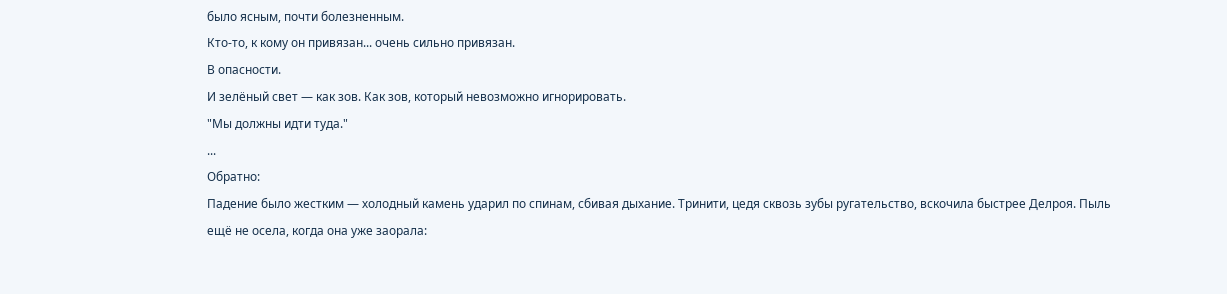было ясным, почти болезненным.
Кто-то, к кому он привязан... очень сильно привязан.
В опасности.
И зелёный свет — как зов. Как зов, который невозможно игнорировать.
"Мы должны идти туда."
...
Обратно:
Падение было жестким — холодный камень ударил по спинам, сбивая дыхание. Тринити, цедя сквозь зубы ругательство, вскочила быстрее Делроя. Пыль ещё не осела, когда она уже заорала: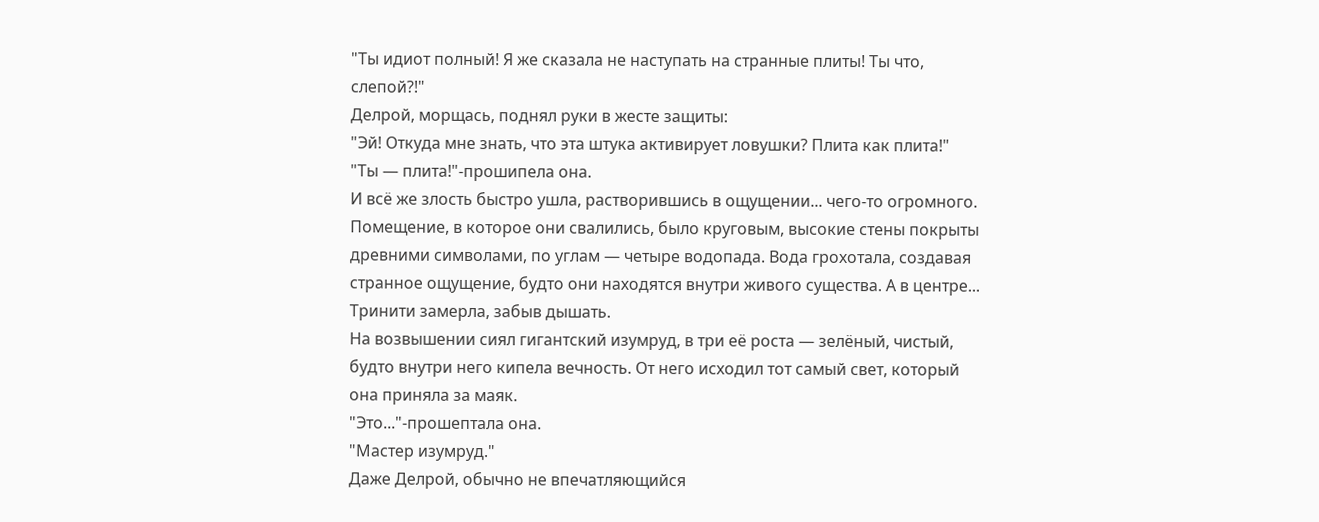"Ты идиот полный! Я же сказала не наступать на странные плиты! Ты что, слепой?!"
Делрой, морщась, поднял руки в жесте защиты:
"Эй! Откуда мне знать, что эта штука активирует ловушки? Плита как плита!"
"Ты — плита!"-прошипела она.
И всё же злость быстро ушла, растворившись в ощущении... чего-то огромного.
Помещение, в которое они свалились, было круговым, высокие стены покрыты древними символами, по углам — четыре водопада. Вода грохотала, создавая странное ощущение, будто они находятся внутри живого существа. А в центре...
Тринити замерла, забыв дышать.
На возвышении сиял гигантский изумруд, в три её роста — зелёный, чистый, будто внутри него кипела вечность. От него исходил тот самый свет, который она приняла за маяк.
"Это..."-прошептала она.
"Мастер изумруд."
Даже Делрой, обычно не впечатляющийся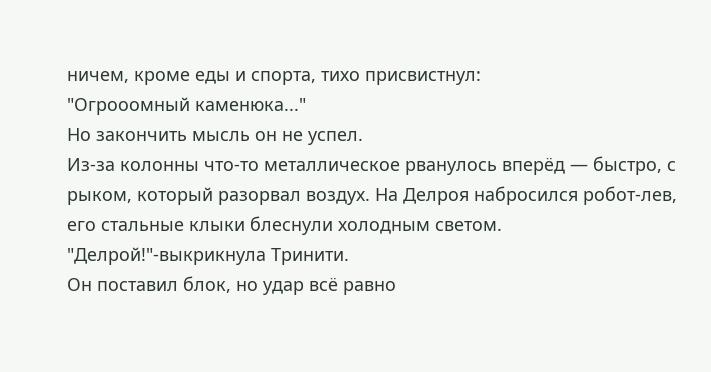ничем, кроме еды и спорта, тихо присвистнул:
"Огрооомный каменюка..."
Но закончить мысль он не успел.
Из-за колонны что-то металлическое рванулось вперёд — быстро, с рыком, который разорвал воздух. На Делроя набросился робот-лев, его стальные клыки блеснули холодным светом.
"Делрой!"-выкрикнула Тринити.
Он поставил блок, но удар всё равно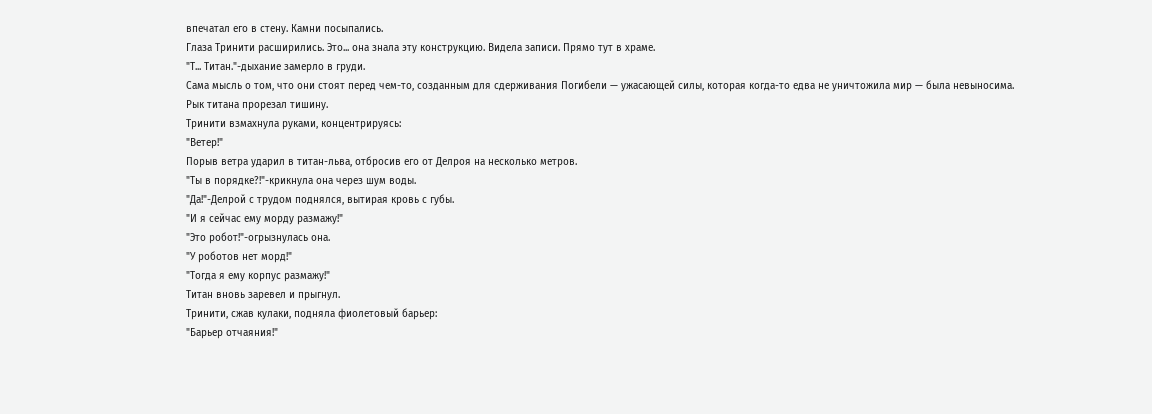впечатал его в стену. Камни посыпались.
Глаза Тринити расширились. Это... она знала эту конструкцию. Видела записи. Прямо тут в храме.
"Т... Титан."-дыхание замерло в груди.
Сама мысль о том, что они стоят перед чем-то, созданным для сдерживания Погибели — ужасающей силы, которая когда-то едва не уничтожила мир — была невыносима.
Рык титана прорезал тишину.
Тринити взмахнула руками, концентрируясь:
"Ветер!"
Порыв ветра ударил в титан-льва, отбросив его от Делроя на несколько метров.
"Ты в порядке?!"-крикнула она через шум воды.
"Да!"-Делрой с трудом поднялся, вытирая кровь с губы.
"И я сейчас ему морду размажу!"
"Это робот!"-огрызнулась она.
"У роботов нет морд!"
"Тогда я ему корпус размажу!"
Титан вновь заревел и прыгнул.
Тринити, сжав кулаки, подняла фиолетовый барьер:
"Барьер отчаяния!"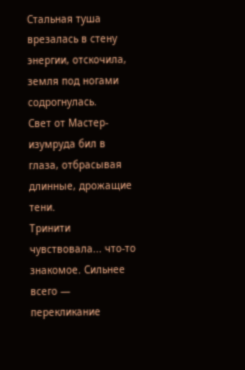Стальная туша врезалась в стену энергии, отскочила, земля под ногами содрогнулась.
Свет от Мастер-изумруда бил в глаза, отбрасывая длинные, дрожащие тени.
Тринити чувствовала... что-то знакомое. Сильнее всего — перекликание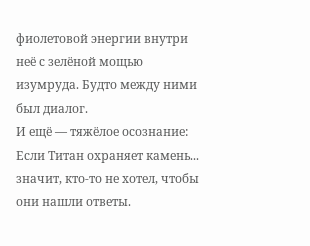фиолетовой энергии внутри неё с зелёной мощью изумруда. Будто между ними был диалог.
И ещё — тяжёлое осознание:
Если Титан охраняет камень... значит, кто-то не хотел, чтобы они нашли ответы.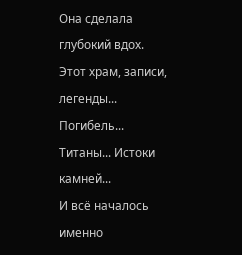Она сделала глубокий вдох. Этот храм, записи, легенды... Погибель... Титаны... Истоки камней...
И всё началось именно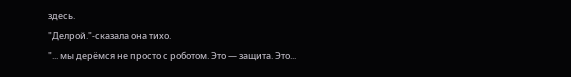здесь.
"Делрой."-сказала она тихо.
"... мы дерёмся не просто с роботом. Это — защита. Это...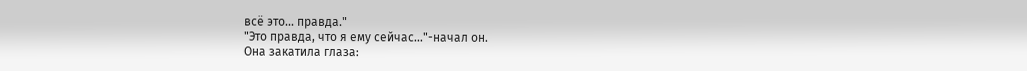всё это... правда."
"Это правда, что я ему сейчас..."-начал он.
Она закатила глаза: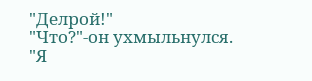"Делрой!"
"Что?"-он ухмыльнулся.
"Я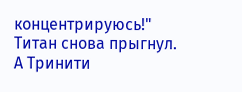концентрируюсь!"
Титан снова прыгнул.
А Тринити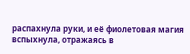распахнула руки, и её фиолетовая магия вспыхнула, отражаясь в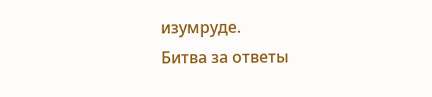изумруде.
Битва за ответы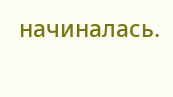начиналась.